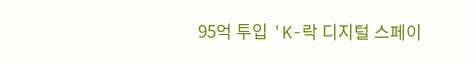95억 투입 'K-락 디지털 스페이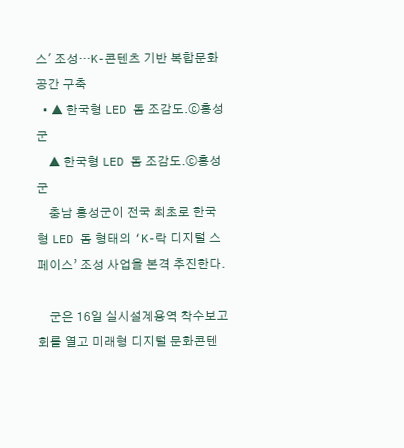스' 조성…K-콘텐츠 기반 복합문화공간 구축
  • ▲ 한국형 LED 돔 조감도.ⓒ홍성군
    ▲ 한국형 LED 돔 조감도.ⓒ홍성군
    충남 홍성군이 전국 최초로 한국형 LED 돔 형태의 ‘K-락 디지털 스페이스’ 조성 사업을 본격 추진한다.

    군은 16일 실시설계용역 착수보고회를 열고 미래형 디지털 문화콘텐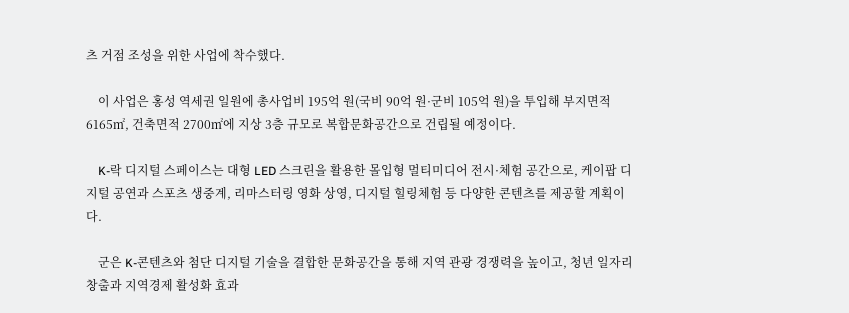츠 거점 조성을 위한 사업에 착수했다.

    이 사업은 홍성 역세권 일원에 총사업비 195억 원(국비 90억 원·군비 105억 원)을 투입해 부지면적 6165㎡, 건축면적 2700㎡에 지상 3층 규모로 복합문화공간으로 건립될 예정이다.

    K-락 디지털 스페이스는 대형 LED 스크린을 활용한 몰입형 멀티미디어 전시·체험 공간으로, 케이팝 디지털 공연과 스포츠 생중계, 리마스터링 영화 상영, 디지털 힐링체험 등 다양한 콘텐츠를 제공할 계획이다.

    군은 K-콘텐츠와 첨단 디지털 기술을 결합한 문화공간을 통해 지역 관광 경쟁력을 높이고, 청년 일자리 창출과 지역경제 활성화 효과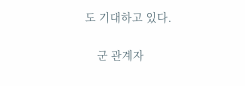도 기대하고 있다.

    군 관계자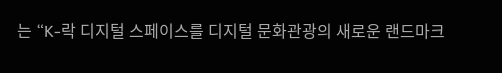는 “K-락 디지털 스페이스를 디지털 문화관광의 새로운 랜드마크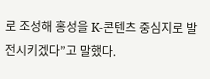로 조성해 홍성을 K-콘텐츠 중심지로 발전시키겠다”고 말했다.